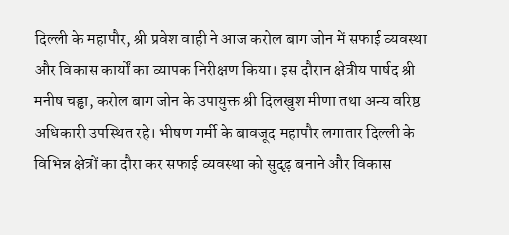दिल्ली के महापौर, श्री प्रवेश वाही ने आज करोल बाग जोन में सफाई व्यवस्था और विकास कार्यों का व्यापक निरीक्षण किया। इस दौरान क्षेत्रीय पार्षद श्री मनीष चड्ढा, करोल बाग जोन के उपायुक्त श्री दिलखुश मीणा तथा अन्य वरिष्ठ अधिकारी उपस्थित रहे। भीषण गर्मी के बावजूद महापौर लगातार दिल्ली के विभिन्न क्षेत्रों का दौरा कर सफाई व्यवस्था को सुदृढ़ बनाने और विकास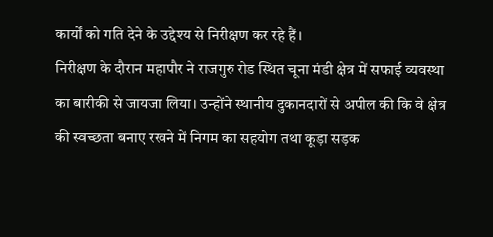कार्यों को गति देने के उद्देश्य से निरीक्षण कर रहे हैं।
निरीक्षण के दौरान महापौर ने राजगुरु रोड स्थित चूना मंडी क्षेत्र में सफाई व्यवस्था का बारीकी से जायजा लिया। उन्होंने स्थानीय दुकानदारों से अपील की कि वे क्षेत्र की स्वच्छता बनाए रखने में निगम का सहयोग तथा कूड़ा सड़क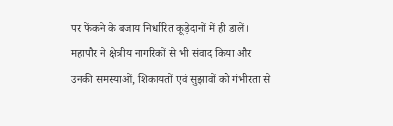पर फेंकने के बजाय निर्धारित कूड़ेदानों में ही डालें। महापौर ने क्षेत्रीय नागरिकों से भी संवाद किया और उनकी समस्याओं, शिकायतों एवं सुझावों को गंभीरता से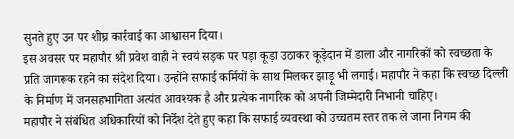सुनते हुए उन पर शीघ्र कार्रवाई का आश्वासन दिया।
इस अवसर पर महापौर श्री प्रवेश वाही ने स्वयं सड़क पर पड़ा कूड़ा उठाकर कूड़ेदान में डाला और नागरिकों को स्वच्छता के प्रति जागरूक रहने का संदेश दिया। उन्होंने सफाई कर्मियों के साथ मिलकर झाड़ू भी लगाई। महापौर ने कहा कि स्वच्छ दिल्ली के निर्माण में जनसहभागिता अत्यंत आवश्यक है और प्रत्येक नागरिक को अपनी जिम्मेदारी निभानी चाहिए।
महापौर ने संबंधित अधिकारियों को निर्देश देते हुए कहा कि सफाई व्यवस्था को उच्चतम स्तर तक ले जाना निगम की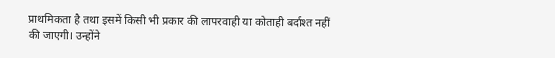प्राथमिकता है तथा इसमें किसी भी प्रकार की लापरवाही या कोताही बर्दाश्त नहीं की जाएगी। उन्होंने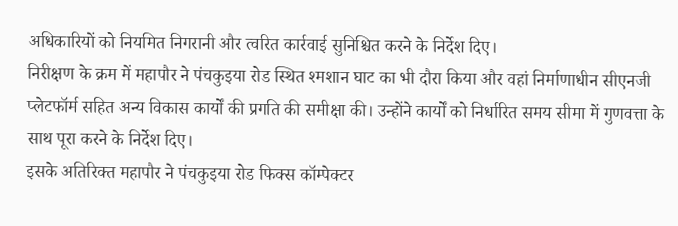अधिकारियों को नियमित निगरानी और त्वरित कार्रवाई सुनिश्चित करने के निर्देश दिए।
निरीक्षण के क्रम में महापौर ने पंचकुइया रोड स्थित श्मशान घाट का भी दौरा किया और वहां निर्माणाधीन सीएनजी प्लेटफॉर्म सहित अन्य विकास कार्यों की प्रगति की समीक्षा की। उन्होंने कार्यों को निर्धारित समय सीमा में गुणवत्ता के साथ पूरा करने के निर्देश दिए।
इसके अतिरिक्त महापौर ने पंचकुइया रोड फिक्स कॉम्पेक्टर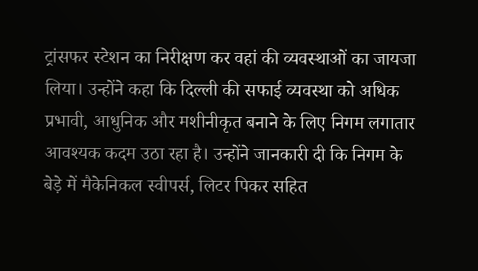ट्रांसफर स्टेशन का निरीक्षण कर वहां की व्यवस्थाओं का जायजा लिया। उन्होंने कहा कि दिल्ली की सफाई व्यवस्था को अधिक प्रभावी, आधुनिक और मशीनीकृत बनाने के लिए निगम लगातार आवश्यक कदम उठा रहा है। उन्होंने जानकारी दी कि निगम के बेड़े में मैकेनिकल स्वीपर्स, लिटर पिकर सहित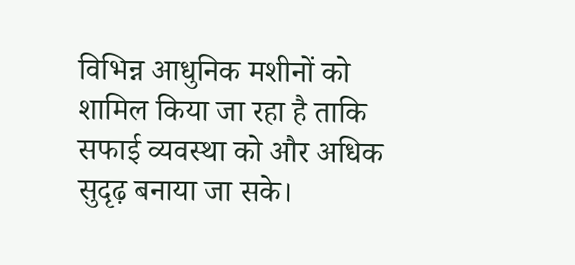विभिन्न आधुनिक मशीनों को शामिल किया जा रहा है ताकि सफाई व्यवस्था को और अधिक सुदृढ़ बनाया जा सके।